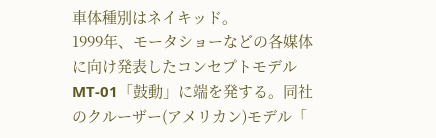車体種別はネイキッド。
1999年、モータショーなどの各媒体に向け発表したコンセプトモデル
MT-01「鼓動」に端を発する。同社のクルーザー(アメリカン)モデル「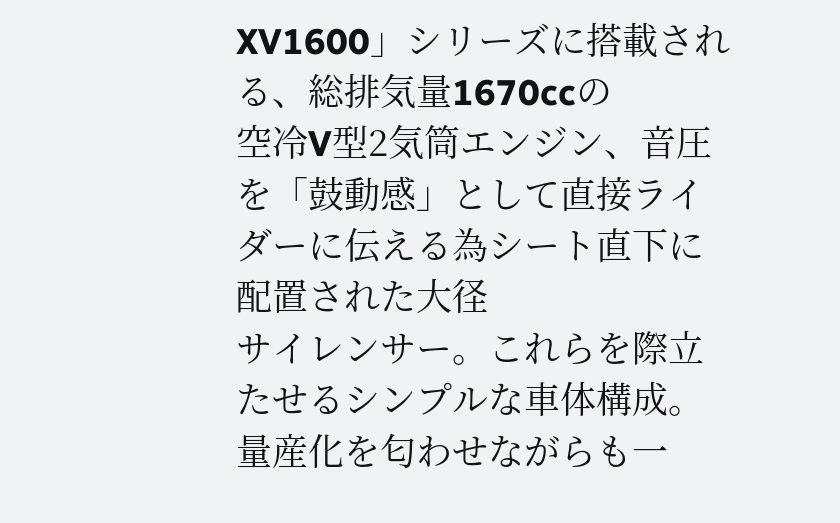XV1600」シリーズに搭載される、総排気量1670ccの
空冷V型2気筒エンジン、音圧を「鼓動感」として直接ライダーに伝える為シート直下に配置された大径
サイレンサー。これらを際立たせるシンプルな車体構成。量産化を匂わせながらも一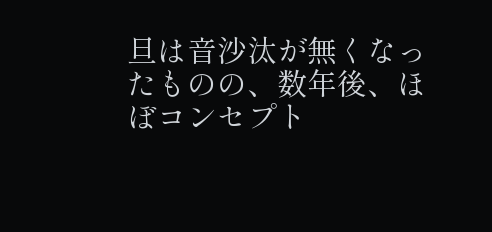旦は音沙汰が無くなったものの、数年後、ほぼコンセプト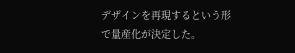デザインを再現するという形で量産化が決定した。